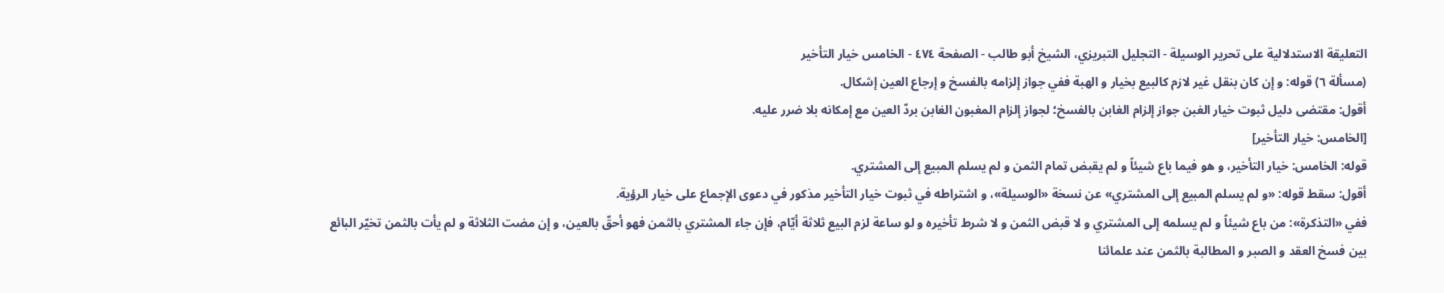التعليقة الاستدلالية على تحرير الوسيلة - التجليل التبريزي، الشيخ أبو طالب - الصفحة ٤٧٤ - الخامس خيار التأخير
(مسألة ٦) قوله: و إن كان بنقل غير لازم كالبيع بخيار و الهبة ففي جواز إلزامه بالفسخ و إرجاع العين إشكال.
أقول: مقتضى دليل ثبوت خيار الغبن جواز إلزام الغابن بالفسخ؛ لجواز إلزام المغبون الغابن بردّ العين مع إمكانه بلا ضرر عليه.
[الخامس: خيار التأخير]
قوله: الخامس: خيار التأخير، و هو فيما باع شيئاً و لم يقبض تمام الثمن و لم يسلم المبيع إلى المشتري.
أقول: سقط قوله: «و لم يسلم المبيع إلى المشتري» عن نسخة «الوسيلة»، و اشتراطه في ثبوت خيار التأخير مذكور في دعوى الإجماع على خيار الرؤية.
ففي «التذكرة»: من باع شيئاً و لم يسلمه إلى المشتري و لا قبض الثمن و لا شرط تأخيره و لو ساعة لزم البيع ثلاثة أيّام، فإن جاء المشتري بالثمن فهو أحقّ بالعين، و إن مضت الثلاثة و لم يأت بالثمن تخيّر البائع بين فسخ العقد و الصبر و المطالبة بالثمن عند علمائنا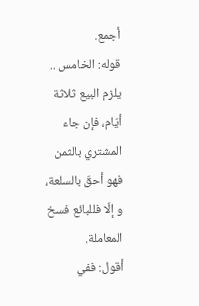أجمع.
قوله: الخامس .. يلزم البيع ثلاثة أيّام، فإن جاء المشتري بالثمن فهو أحقّ بالسلعة، و إلّا فللبائع فسخ المعاملة.
أقول: ففي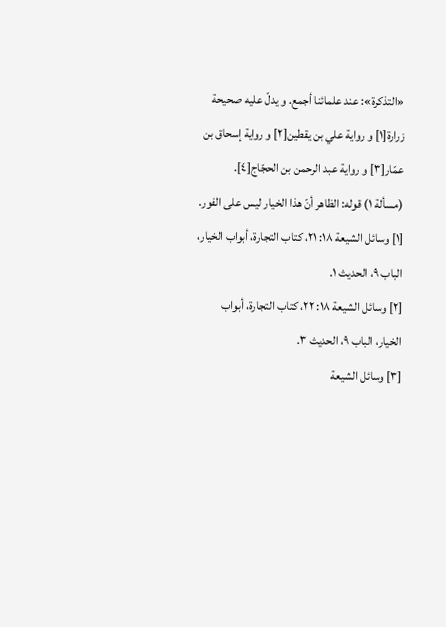«التذكرة»: عند علمائنا أجمع. و يدلّ عليه صحيحة زرارة[١] و رواية علي بن يقطين[٢] و رواية إسحاق بن عمّار[٣] و رواية عبد الرحمن بن الحجّاج[٤].
(مسألة ١) قوله: الظاهر أنّ هذا الخيار ليس على الفور.
[١] وسائل الشيعة ١٨: ٢١، كتاب التجارة، أبواب الخيار، الباب ٩، الحديث ١.
[٢] وسائل الشيعة ١٨: ٢٢، كتاب التجارة، أبواب الخيار، الباب ٩، الحديث ٣.
[٣] وسائل الشيعة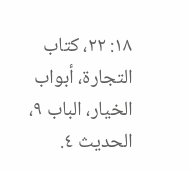١٨: ٢٢، كتاب التجارة، أبواب الخيار، الباب ٩، الحديث ٤.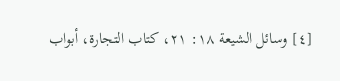[٤] وسائل الشيعة ١٨: ٢١، كتاب التجارة، أبواب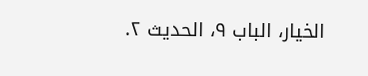الخيار، الباب ٩، الحديث ٢.